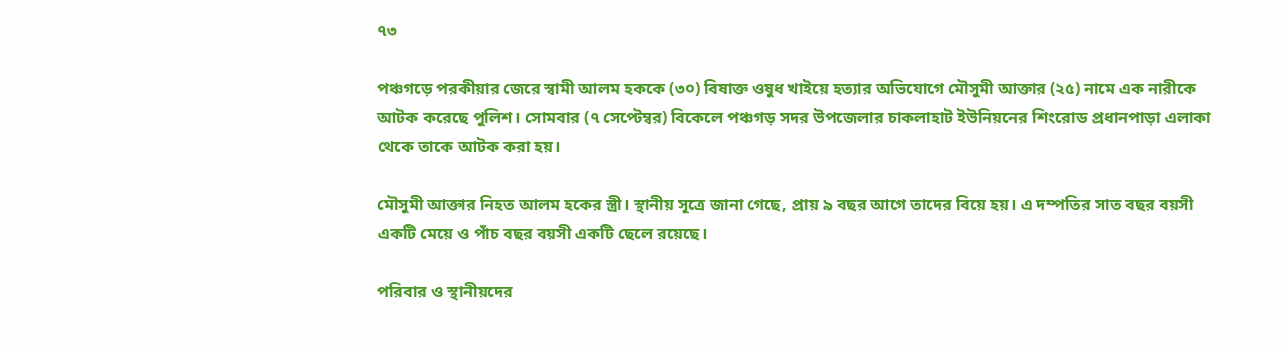৭৩

পঞ্চগড়ে পরকীয়ার জেরে স্বামী আলম হককে (৩০) বিষাক্ত ওষুধ খাইয়ে হত্যার অভিযোগে মৌসুমী আক্তার (২৫) নামে এক নারীকে আটক করেছে পুলিশ। সোমবার (৭ সেপ্টেম্বর) বিকেলে পঞ্চগড় সদর উপজেলার চাকলাহাট ইউনিয়নের শিংরোড প্রধানপাড়া এলাকা থেকে তাকে আটক করা হয়।

মৌসুমী আক্তার নিহত আলম হকের স্ত্রী। স্থানীয় সূত্রে জানা গেছে, প্রায় ৯ বছর আগে তাদের বিয়ে হয়। এ দম্পতির সাত বছর বয়সী একটি মেয়ে ও পাঁচ বছর বয়সী একটি ছেলে রয়েছে।

পরিবার ও স্থানীয়দের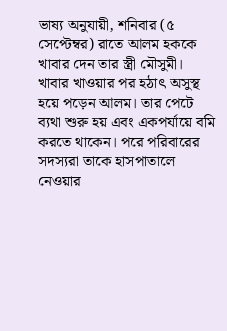ভাষ্য অনুযায়ী, শনিবার (৫ সেপ্টেম্বর) রাতে আলম হককে খাবার দেন তার স্ত্রী মৌসুমী। খাবার খাওয়ার পর হঠাৎ অসুস্থ হয়ে পড়েন আলম। তার পেটে ব্যথা শুরু হয় এবং একপর্যায়ে বমি করতে থাকেন। পরে পরিবারের সদস্যরা তাকে হাসপাতালে নেওয়ার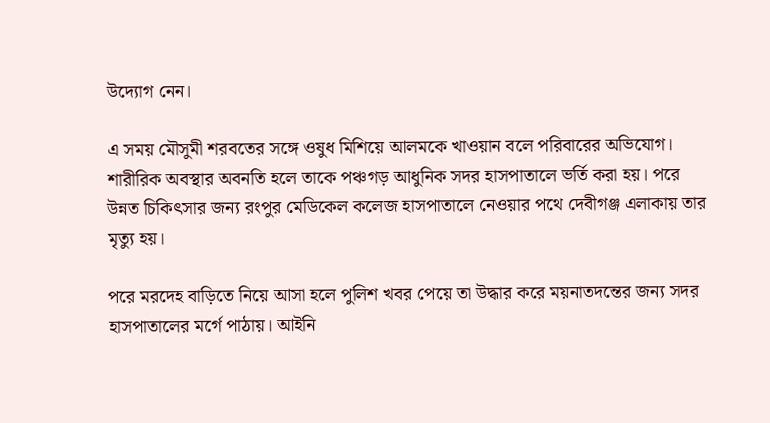উদ্যোগ নেন।

এ সময় মৌসুমী শরবতের সঙ্গে ওষুধ মিশিয়ে আলমকে খাওয়ান বলে পরিবারের অভিযোগ। শারীরিক অবস্থার অবনতি হলে তাকে পঞ্চগড় আধুনিক সদর হাসপাতালে ভর্তি করা হয়। পরে উন্নত চিকিৎসার জন্য রংপুর মেডিকেল কলেজ হাসপাতালে নেওয়ার পথে দেবীগঞ্জ এলাকায় তার মৃত্যু হয়।

পরে মরদেহ বাড়িতে নিয়ে আসা হলে পুলিশ খবর পেয়ে তা উদ্ধার করে ময়নাতদন্তের জন্য সদর হাসপাতালের মর্গে পাঠায়। আইনি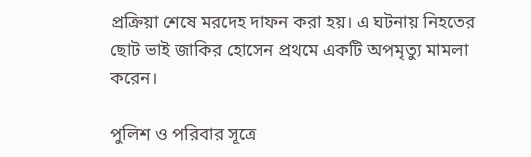প্রক্রিয়া শেষে মরদেহ দাফন করা হয়। এ ঘটনায় নিহতের ছোট ভাই জাকির হোসেন প্রথমে একটি অপমৃত্যু মামলা করেন।

পুলিশ ও পরিবার সূত্রে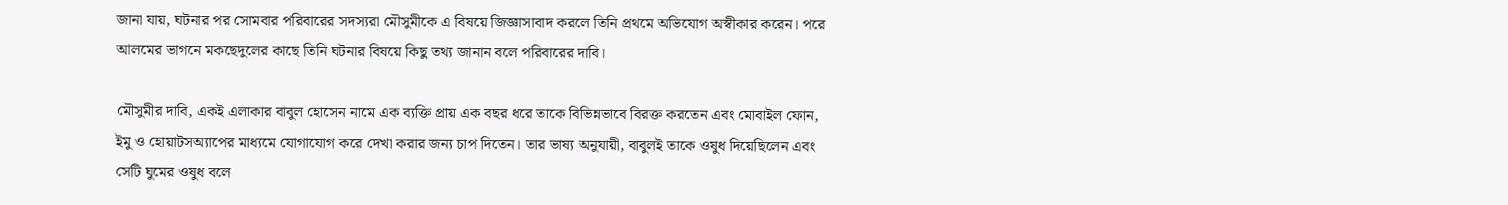জানা যায়, ঘটনার পর সোমবার পরিবারের সদস্যরা মৌসুমীকে এ বিষয়ে জিজ্ঞাসাবাদ করলে তিনি প্রথমে অভিযোগ অস্বীকার করেন। পরে আলমের ভাগনে মকছেদুলের কাছে তিনি ঘটনার বিষয়ে কিছু তথ্য জানান বলে পরিবারের দাবি।

মৌসুমীর দাবি, একই এলাকার বাবুল হোসেন নামে এক ব্যক্তি প্রায় এক বছর ধরে তাকে বিভিন্নভাবে বিরক্ত করতেন এবং মোবাইল ফোন, ইমু ও হোয়াটসঅ্যাপের মাধ্যমে যোগাযোগ করে দেখা করার জন্য চাপ দিতেন। তার ভাষ্য অনুযায়ী, বাবুলই তাকে ওষুধ দিয়েছিলেন এবং সেটি ঘুমের ওষুধ বলে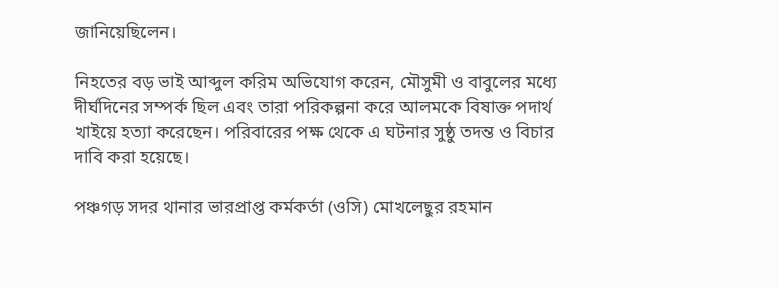জানিয়েছিলেন।

নিহতের বড় ভাই আব্দুল করিম অভিযোগ করেন, মৌসুমী ও বাবুলের মধ্যে দীর্ঘদিনের সম্পর্ক ছিল এবং তারা পরিকল্পনা করে আলমকে বিষাক্ত পদার্থ খাইয়ে হত্যা করেছেন। পরিবারের পক্ষ থেকে এ ঘটনার সুষ্ঠু তদন্ত ও বিচার দাবি করা হয়েছে।

পঞ্চগড় সদর থানার ভারপ্রাপ্ত কর্মকর্তা (ওসি) মোখলেছুর রহমান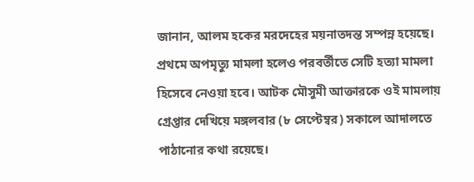জানান, আলম হকের মরদেহের ময়নাতদন্ত সম্পন্ন হয়েছে। প্রথমে অপমৃত্যু মামলা হলেও পরবর্তীতে সেটি হত্যা মামলা হিসেবে নেওয়া হবে। আটক মৌসুমী আক্তারকে ওই মামলায় গ্রেপ্তার দেখিয়ে মঙ্গলবার (৮ সেপ্টেম্বর) সকালে আদালতে পাঠানোর কথা রয়েছে।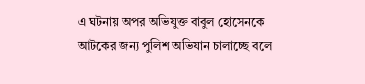এ ঘটনায় অপর অভিযুক্ত বাবুল হোসেনকে আটকের জন্য পুলিশ অভিযান চালাচ্ছে বলে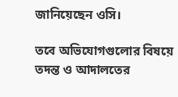জানিয়েছেন ওসি।

তবে অভিযোগগুলোর বিষয়ে তদন্ত ও আদালতের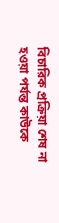বিচারিক প্রক্রিয়া শেষ না হওয়া পর্যন্ত কাউকে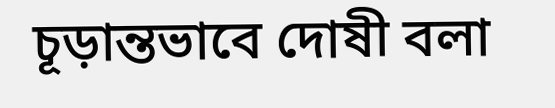চূড়ান্তভাবে দোষী বলা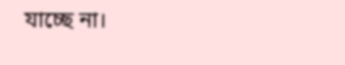যাচ্ছে না।